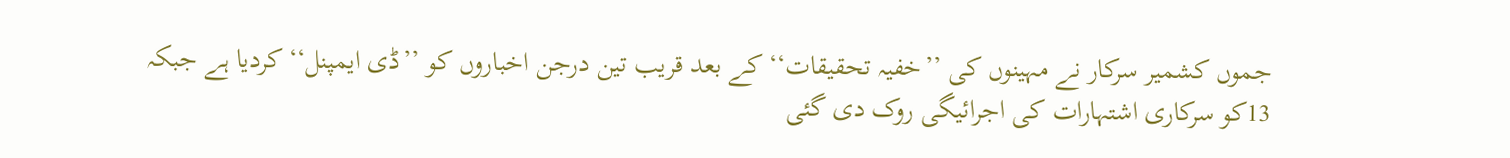جموں کشمیر سرکار نے مہینوں کی ’’خفیہ تحقیقات‘‘ کے بعد قریب تین درجن اخباروں کو ’’ڈی ایمپنل‘‘ کردیا ہے جبکہ 13کو سرکاری اشتہارات کی اجرائیگی روک دی گئی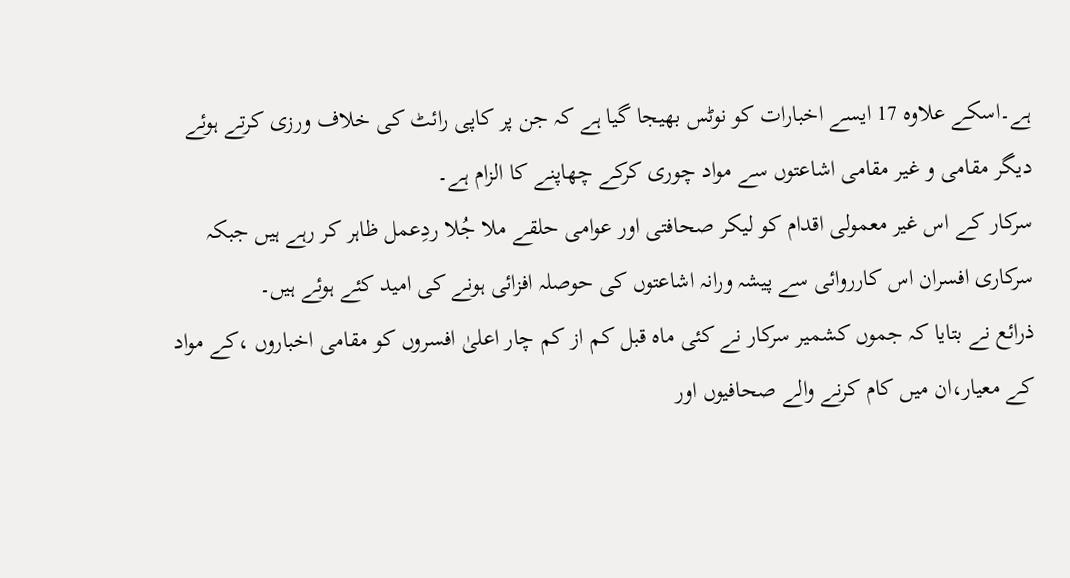ہے۔اسکے علاوہ 17 ایسے اخبارات کو نوٹس بھیجا گیا ہے کہ جن پر کاپی رائٹ کی خلاف ورزی کرتے ہوئے دیگر مقامی و غیر مقامی اشاعتوں سے مواد چوری کرکے چھاپنے کا الزام ہے۔
سرکار کے اس غیر معمولی اقدام کو لیکر صحافتی اور عوامی حلقے ملا جُلا ردِعمل ظاہر کر رہے ہیں جبکہ سرکاری افسران اس کارروائی سے پیشہ ورانہ اشاعتوں کی حوصلہ افزائی ہونے کی امید کئے ہوئے ہیں۔
ذرائع نے بتایا کہ جموں کشمیر سرکار نے کئی ماہ قبل کم از کم چار اعلیٰ افسروں کو مقامی اخباروں ،کے مواد کے معیار،ان میں کام کرنے والے صحافیوں اور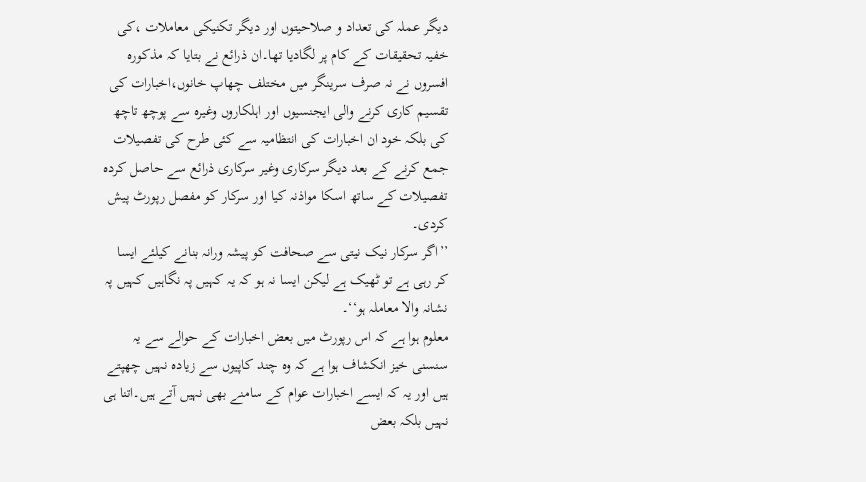دیگر عملہ کی تعداد و صلاحیتوں اور دیگر تکنیکی معاملات ،کی خفیہ تحقیقات کے کام پر لگادیا تھا۔ان ذرائع نے بتایا کہ مذکورہ افسروں نے نہ صرف سرینگر میں مختلف چھاپ خانوں،اخبارات کی تقسیم کاری کرنے والی ایجنسیوں اور اہلکاروں وغیرہ سے پوچھ تاچھ کی بلکہ خود ان اخبارات کی انتظامیہ سے کئی طرح کی تفصیلات جمع کرنے کے بعد دیگر سرکاری وغیر سرکاری ذرائع سے حاصل کردہ تفصیلات کے ساتھ اسکا مواذنہ کیا اور سرکار کو مفصل رپورٹ پیش کردی۔
’’اگر سرکار نیک نیتی سے صحافت کو پیشہ ورانہ بنانے کیلئے ایسا کر رہی ہے تو ٹھیک ہے لیکن ایسا نہ ہو کہ یہ کہیں پہ نگاہیں کہیں پہ نشانہ والا معاملہ ہو‘‘۔
معلوم ہوا ہے کہ اس رپورٹ میں بعض اخبارات کے حوالے سے یہ سنسنی خیز انکشاف ہوا ہے کہ وہ چند کاپیوں سے زیادہ نہیں چھپتے ہیں اور یہ کہ ایسے اخبارات عوام کے سامنے بھی نہیں آتے ہیں۔اتنا ہی نہیں بلکہ بعض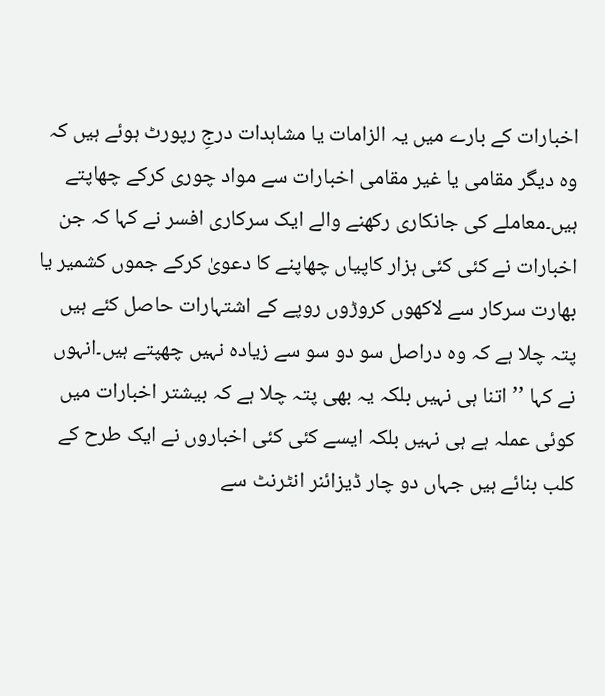اخبارات کے بارے میں یہ الزامات یا مشاہدات درجِ رپورٹ ہوئے ہیں کہ وہ دیگر مقامی یا غیر مقامی اخبارات سے مواد چوری کرکے چھاپتے ہیں۔معاملے کی جانکاری رکھنے والے ایک سرکاری افسر نے کہا کہ جن اخبارات نے کئی کئی ہزار کاپیاں چھاپنے کا دعویٰ کرکے جموں کشمیر یا بھارت سرکار سے لاکھوں کروڑوں روپے کے اشتہارات حاصل کئے ہیں پتہ چلا ہے کہ وہ دراصل سو دو سو سے زیادہ نہیں چھپتے ہیں۔انہوں نے کہا ’’اتنا ہی نہیں بلکہ یہ بھی پتہ چلا ہے کہ بیشتر اخبارات میں کوئی عملہ ہے ہی نہیں بلکہ ایسے کئی کئی اخباروں نے ایک طرح کے کلب بنائے ہیں جہاں دو چار ڈیزائنر انٹرنٹ سے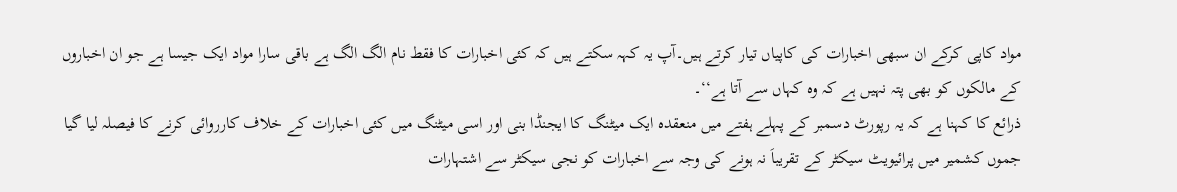مواد کاپی کرکے ان سبھی اخبارات کی کاپیاں تیار کرتے ہیں۔آپ یہ کہہ سکتے ہیں کہ کئی اخبارات کا فقط نام الگ الگ ہے باقی سارا مواد ایک جیسا ہے جو ان اخباروں کے مالکوں کو بھی پتہ نہیں ہے کہ وہ کہاں سے آتا ہے‘‘۔
ذرائع کا کہنا ہے کہ یہ رپورٹ دسمبر کے پہلے ہفتے میں منعقدہ ایک میٹنگ کا ایجنڈا بنی اور اسی میٹنگ میں کئی اخبارات کے خلاف کارروائی کرنے کا فیصلہ لیا گیا
جموں کشمیر میں پرائیویٹ سیکٹر کے تقریباَ نہ ہونے کی وجہ سے اخبارات کو نجی سیکٹر سے اشتہارات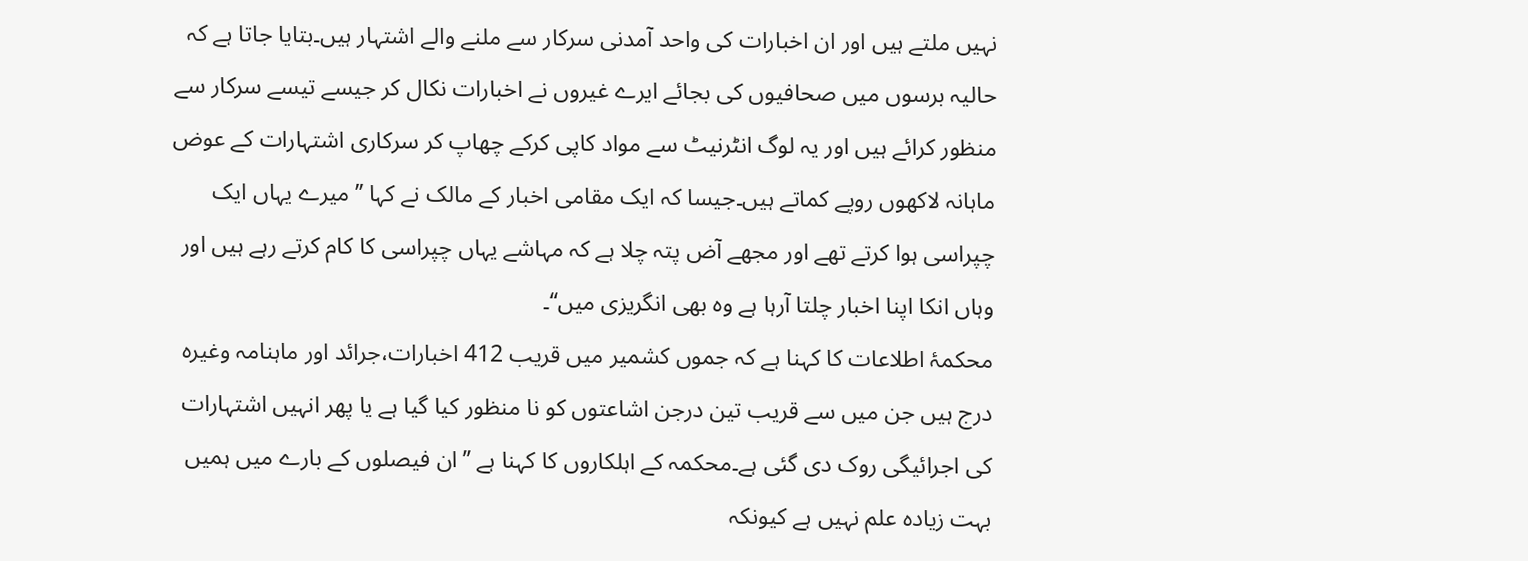نہیں ملتے ہیں اور ان اخبارات کی واحد آمدنی سرکار سے ملنے والے اشتہار ہیں۔بتایا جاتا ہے کہ حالیہ برسوں میں صحافیوں کی بجائے ایرے غیروں نے اخبارات نکال کر جیسے تیسے سرکار سے منظور کرائے ہیں اور یہ لوگ انٹرنیٹ سے مواد کاپی کرکے چھاپ کر سرکاری اشتہارات کے عوض ماہانہ لاکھوں روپے کماتے ہیں۔جیسا کہ ایک مقامی اخبار کے مالک نے کہا ’’میرے یہاں ایک چپراسی ہوا کرتے تھے اور مجھے آض پتہ چلا ہے کہ مہاشے یہاں چپراسی کا کام کرتے رہے ہیں اور وہاں انکا اپنا اخبار چلتا آرہا ہے وہ بھی انگریزی میں‘‘۔
محکمۂ اطلاعات کا کہنا ہے کہ جموں کشمیر میں قریب 412 اخبارات،جرائد اور ماہنامہ وغیرہ درج ہیں جن میں سے قریب تین درجن اشاعتوں کو نا منظور کیا گیا ہے یا پھر انہیں اشتہارات کی اجرائیگی روک دی گئی ہے۔محکمہ کے اہلکاروں کا کہنا ہے ’’ان فیصلوں کے بارے میں ہمیں بہت زیادہ علم نہیں ہے کیونکہ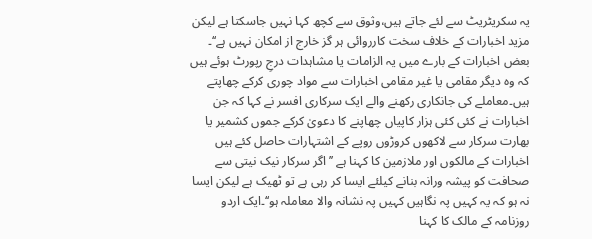یہ سکریٹریٹ سے لئے جاتے ہیں،وثوق سے کچھ کہا نہیں جاسکتا ہے لیکن مزید اخبارات کے خلاف سخت کارروائی ہر گز خارج از امکان نہیں ہے‘‘۔
بعض اخبارات کے بارے میں یہ الزامات یا مشاہدات درجِ رپورٹ ہوئے ہیں کہ وہ دیگر مقامی یا غیر مقامی اخبارات سے مواد چوری کرکے چھاپتے ہیں۔معاملے کی جانکاری رکھنے والے ایک سرکاری افسر نے کہا کہ جن اخبارات نے کئی کئی ہزار کاپیاں چھاپنے کا دعویٰ کرکے جموں کشمیر یا بھارت سرکار سے لاکھوں کروڑوں روپے کے اشتہارات حاصل کئے ہیں
اخبارات کے مالکوں اور ملازمین کا کہنا ہے ’’اگر سرکار نیک نیتی سے صحافت کو پیشہ ورانہ بنانے کیلئے ایسا کر رہی ہے تو ٹھیک ہے لیکن ایسا نہ ہو کہ یہ کہیں پہ نگاہیں کہیں پہ نشانہ والا معاملہ ہو‘‘۔ایک اردو روزنامہ کے مالک کا کہنا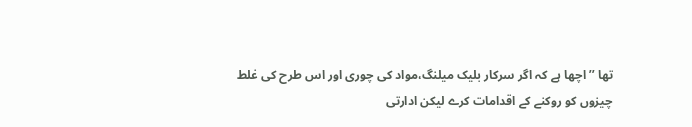تھا ’’اچھا ہے کہ اگر سرکار بلیک میلنگ،مواد کی چوری اور اس طرح کی غلط چیزوں کو روکنے کے اقدامات کرے لیکن ادارتی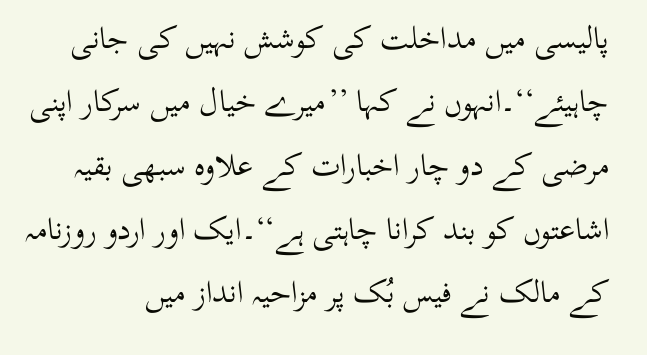پالیسی میں مداخلت کی کوشش نہیں کی جانی چاہیئے‘‘۔انہوں نے کہا ’’میرے خیال میں سرکار اپنی مرضی کے دو چار اخبارات کے علاوہ سبھی بقیہ اشاعتوں کو بند کرانا چاہتی ہے‘‘۔ایک اور اردو روزنامہ کے مالک نے فیس بُک پر مزاحیہ انداز میں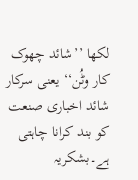لکھا ’’شائد چھوک کار وٹُن‘‘ یعنی سرکار شائد اخباری صنعت کو بند کرانا چاہتی ہے۔بشکریہ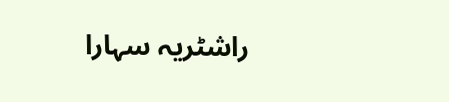راشٹریہ سہارا